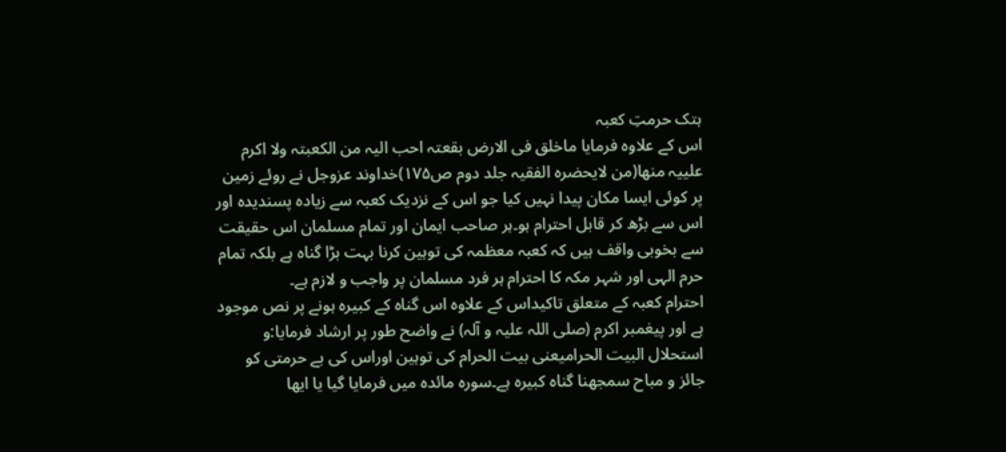ہتک حرمتِ کعبہ
اس کے علاوہ فرمایا ماخلق فی الارض بقعتہ احب الیہ من الکعبتہ ولا اکرم علییہ منھا(من لایحضرہ الفقیہ جلد دوم ص۱۷۵)خداوند عزوجل نے روئے زمین پر کوئی ایسا مکان پیدا نہیں کیا جو اس کے نزدیک کعبہ سے زیادہ پسندیدہ اور اس سے بڑھ کر قابل احترام ہو۔ہر صاحب ایمان اور تمام مسلمان اس حقیقت سے بخوبی واقف ہیں کہ کعبہ معظمہ کی توہین کرنا بہت بڑا گناہ ہے بلکہ تمام حرم الہی اور شہر مکہ کا احترام ہر فرد مسلمان پر واجب و لازم ہے۔
احترام کعبہ کے متعلق تاکیداس کے علاوہ اس گناہ کے کبیرہ ہونے پر نص موجود ہے اور پیغمبر اکرم (صلی اللہ علیہ و آلہ) نے واضح طور پر ارشاد فرمایا:و استحلال البیت الحرامیعنی بیت الحرام کی توہین اوراس کی بے حرمتی کو جائز و مباح سمجھنا گناہ کبیرہ ہے۔سورہ مائدہ میں فرمایا گیا یا ایھا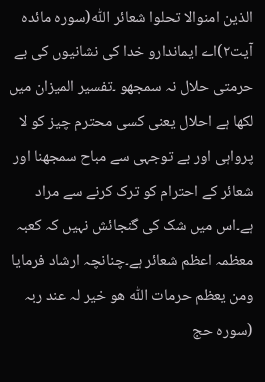الذین امنوالا تحلوا شعائر اللّٰہ(سورہ مائدہ آیت۲)اے ایماندارو خدا کی نشانیوں کی بے حرمتی حلال نہ سمجھو ۔تفسیر المیزان میں لکھا ہے احلال یعنی کسی محترم چیز کو لا پرواہی اور بے توجہی سے مباح سمجھنا اور شعائر کے احترام کو ترک کرنے سے مراد ہے۔اس میں شک کی گنجائش نہیں کہ کعبہ معظمہ اعظم شعائر ہے۔چنانچہ ارشاد فرمایا ومن یعظم حرمات اللّٰہ ھو خیر لہ عند ربہ (سورہ حج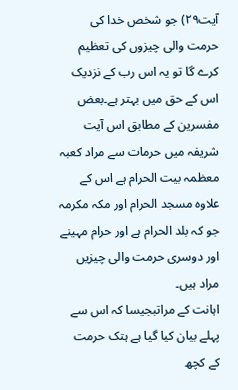آیت۲۹) جو شخص خدا کی حرمت والی چیزوں کی تعظیم کرے گا تو یہ اس رب کے نزدیک اس کے حق میں بہتر ہے۔بعض مفسرین کے مطابق اس آیت شریفہ میں حرمات سے مراد کعبہ معظمہ بیت الحرام ہے اس کے علاوہ مسجد الحرام اور مکہ مکرمہ جو کہ بلد الحرام ہے اور حرام مہینے اور دوسری حرمت والی چیزیں مراد ہیں۔
اہانت کے مراتبجیسا کہ اس سے پہلے بیان کیا گیا ہے ہتک حرمت کے کچھ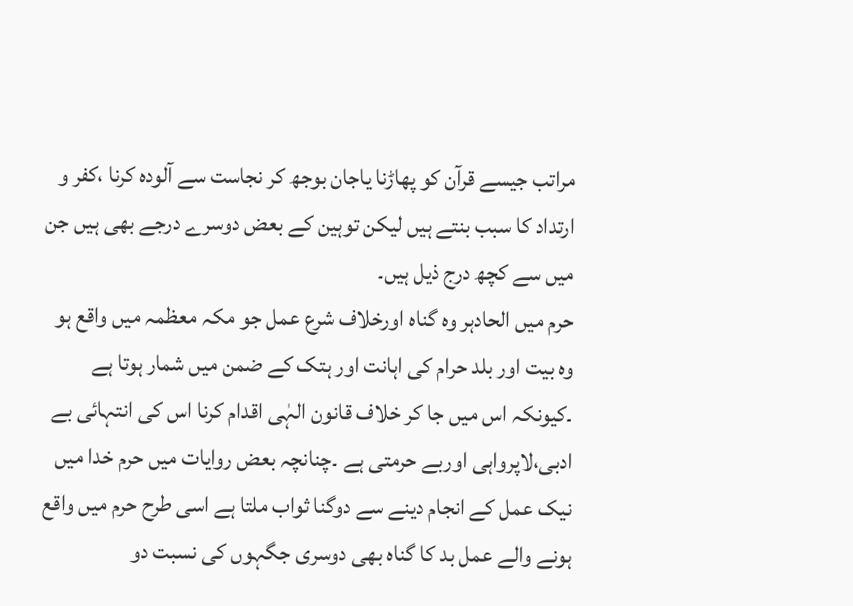مراتب جیسے قرآن کو پھاڑنا یاجان بوجھ کر نجاست سے آلودہ کرنا ،کفر و ارتداد کا سبب بنتے ہیں لیکن توہین کے بعض دوسرے درجے بھی ہیں جن میں سے کچھ درج ذیل ہیں۔
حرم میں الحادہر وہ گناہ اورخلاف شرع عمل جو مکہ معظمہ میں واقع ہو وہ بیت اور بلد حرام کی اہانت اور ہتک کے ضمن میں شمار ہوتا ہے ۔کیونکہ اس میں جا کر خلاف قانون الہٰی اقدام کرنا اس کی انتہائی بے ادبی،لاپرواہی اوربے حرمتی ہے ۔چنانچہ بعض روایات میں حرم خدا میں نیک عمل کے انجام دینے سے دوگنا ثواب ملتا ہے اسی طرح حرم میں واقع ہونے والے عمل بد کا گناہ بھی دوسری جگہوں کی نسبت دو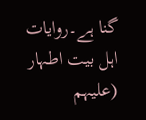گنا ہے۔روایات اہل بیت اطہار (علیہم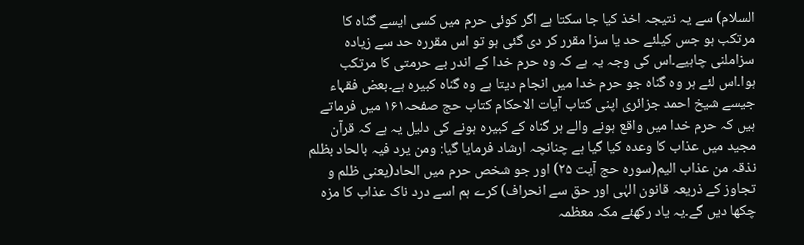السلام) سے یہ نتیجہ اخذ کیا جا سکتا ہے اگر کوئی حرم میں کسی ایسے گناہ کا مرتکب ہو جس کیلئے حد یا سزا مقرر کر دی گئی ہو تو اس مقررہ حد سے زیادہ سزاملنی چاہیے۔اس کی وجہ یہ ہے کہ وہ حرم خدا کے اندر بے حرمتی کا مرتکب ہوا۔اس لئے ہر وہ گناہ جو حرم خدا میں انجام دیتا ہے وہ گناہ کبیرہ ہے۔بعض فقہاء جیسے شیخ احمد جزائری اپنی کتاب آیات الاحکام کتاب حج صفحہ۱۶۱ میں فرماتے ہیں کہ حرم خدا میں واقع ہونے والے ہر گناہ کے کبیرہ ہونے کی دلیل یہ ہے کہ قرآن مجید میں عذاب کا وعدہ کیا گیا ہے چنانچہ ارشاد فرمایا گیا: ومن یرد فیہ بالحاد بظلم نذقہ من عذاب الیم(سورہ حج آیت ۲۵) اور جو شخص حرم میں الحاد(یعنی ظلم و تجاوز کے ذریعہ قانون الہٰی اور حق سے انحراف) کرے ہم اسے درد ناک عذاب کا مزہ چکھا دیں گے۔یہ یاد رکھئے مکہ معظمہ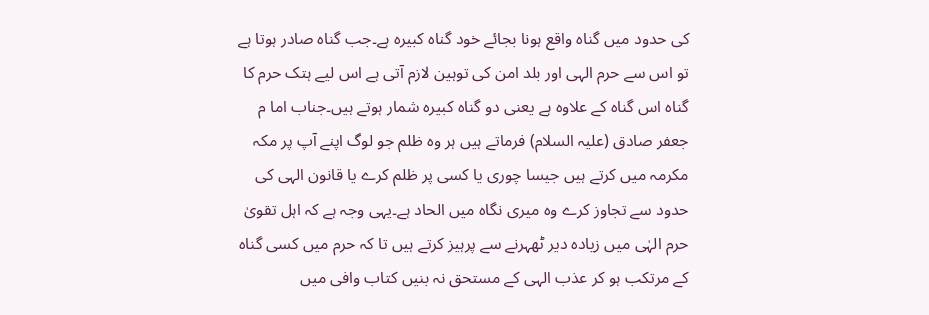کی حدود میں گناہ واقع ہونا بجائے خود گناہ کبیرہ ہے۔جب گناہ صادر ہوتا ہے تو اس سے حرم الہی اور بلد امن کی توہین لازم آتی ہے اس لیے ہتک حرم کا گناہ اس گناہ کے علاوہ ہے یعنی دو گناہ کبیرہ شمار ہوتے ہیں۔جناب اما م جعفر صادق (علیہ السلام) فرماتے ہیں ہر وہ ظلم جو لوگ اپنے آپ پر مکہ مکرمہ میں کرتے ہیں جیسا چوری یا کسی پر ظلم کرے یا قانون الہی کی حدود سے تجاوز کرے وہ میری نگاہ میں الحاد ہے۔یہی وجہ ہے کہ اہل تقویٰ حرم الہٰی میں زیادہ دیر ٹھہرنے سے پرہیز کرتے ہیں تا کہ حرم میں کسی گناہ کے مرتکب ہو کر عذب الہی کے مستحق نہ بنیں کتاب وافی میں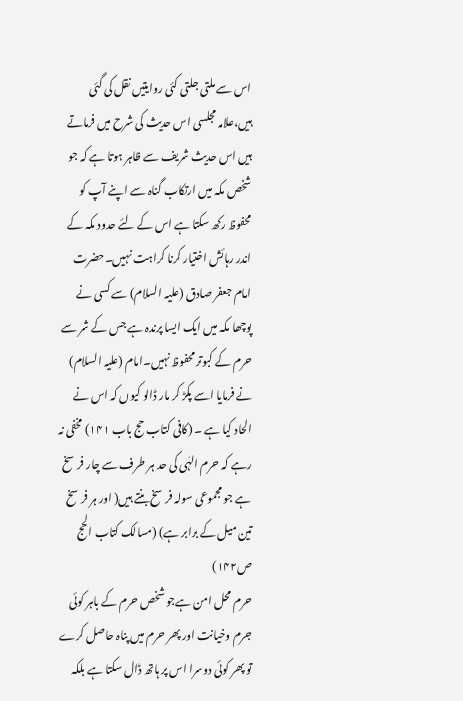اس سے ملتی جلتی کئی روایتیں نقل کی گئی ہیں،علامہ مجلسی اس حدیث کی شرح میں فرماتے ہیں اس حدیث شریف سے ظاہر ہوتا ہے کہ جو شخص مکہ میں ارتکاب گناہ سے اپنے آپ کو محفوظ رکھ سکتا ہے اس کے لئے حدود مکہ کے اندر رہائش اختیار کرنا کراہت نہیں۔حضرت امام جعفر صادق (علیہ السلام) سے کسی نے پوچھا مکہ میں ایک ایسا پرندہ ہے جس کے شر سے حرم کے کبوتر محفوظ نہیں۔امام (علیہ السلام) نے فرمایا اسے پکڑ کر مار ڈالو کیوں کہ اس نے الحاد کیا ہے ۔ (کافی کتاب حج باب ۱۴۱) مخفی نہ رہے کہ حرم الہٰی کی حد ہر طرف سے چار فرسخ ہے جو مجموعی سولہ فرسخ بنتے ہیں( اور ہر فرسخ تین میل کے برابر ہے) (مسالک کتاب الحج ص۱۴۲)
حرم محل امن ہےجو شخص حرم کے باہر کوئی جرم وخیانت اور پھر حرم میں پناہ حاصل کرے تو پھر کوئی دوسرا اس پر ہاتھ ڈال سکتا ہے بلکہ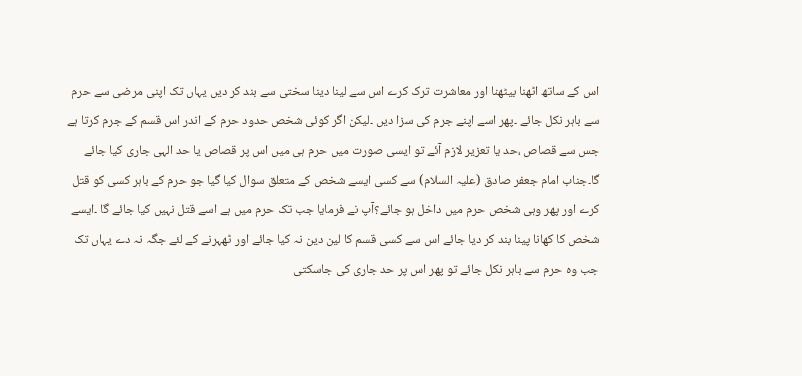اس کے ساتھ اٹھنا بیٹھنا اور معاشرت ترک کرے اس سے لینا دینا سختی سے بند کر دیں یہاں تک اپنی مرضی سے حرم سے باہر نکل جائے ۔پھر اسے اپنے جرم کی سزا دیں ۔لیکن اگر کوئی شخص حدود حرم کے اندر اس قسم کے جرم کرتا ہے جس سے قصاص ،حد یا تعزیر لازم آئے تو ایسی صورت میں حرم ہی میں اس پر قصاص یا حد الہی جاری کیا جائے گا۔جناب امام جعفر صادق (علیہ السلام) سے کسی ایسے شخص کے متعلق سوال کیا گیا جو حرم کے باہر کسی کو قتل کرے اور پھر وہی شخص حرم میں داخل ہو جائے؟آپ نے فرمایا جب تک حرم میں ہے اسے قتل نہیں کیا جائے گا ۔ایسے شخص کا کھانا پینا بند کر دیا جائے اس سے کسی قسم کا لین دین نہ کیا جائے اور ٹھہرنے کے لئے جگہ نہ دے یہاں تک جب وہ حرم سے باہر نکل جائے تو پھر اس پر حد جاری کی جاسکتی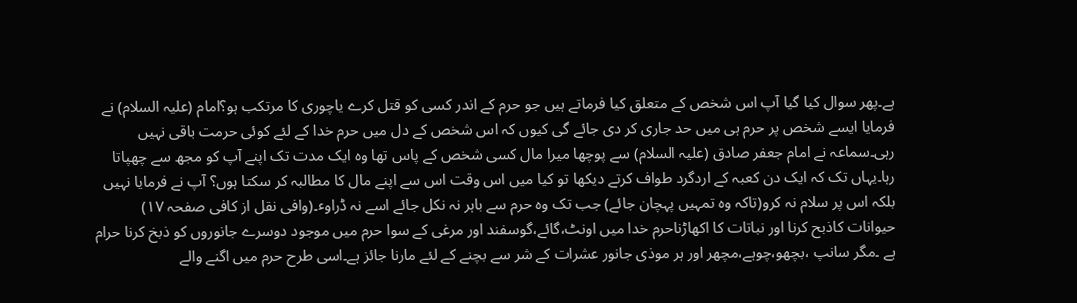ہے۔پھر سوال کیا گیا آپ اس شخص کے متعلق کیا فرماتے ہیں جو حرم کے اندر کسی کو قتل کرے یاچوری کا مرتکب ہو؟امام (علیہ السلام) نے فرمایا ایسے شخص پر حرم ہی میں حد جاری کر دی جائے گی کیوں کہ اس شخص کے دل میں حرم خدا کے لئے کوئی حرمت باقی نہیں رہی۔سماعہ نے امام جعفر صادق (علیہ السلام) سے پوچھا میرا مال کسی شخص کے پاس تھا وہ ایک مدت تک اپنے آپ کو مجھ سے چھپاتا رہا۔یہاں تک کہ ایک دن کعبہ کے اردگرد طواف کرتے دیکھا تو کیا میں اس وقت اس سے اپنے مال کا مطالبہ کر سکتا ہوں؟ آپ نے فرمایا نہیں بلکہ اس پر سلام نہ کرو(تاکہ وہ تمہیں پہچان جائے) جب تک وہ حرم سے باہر نہ نکل جائے اسے نہ ڈراوٴ۔(وافی نقل از کافی صفحہ ۱۷)
حیوانات کاذبح کرنا اور نباتات کا اکھاڑناحرم خدا میں اونٹ،گائے،گوسفند اور مرغی کے سوا حرم میں موجود دوسرے جانوروں کو ذبخ کرنا حرام ہے ۔مگر سانپ ،بچھو،چوہے،مچھر اور ہر موذی جانور عشرات کے شر سے بچنے کے لئے مارنا جائز ہے۔اسی طرح حرم میں اگنے والے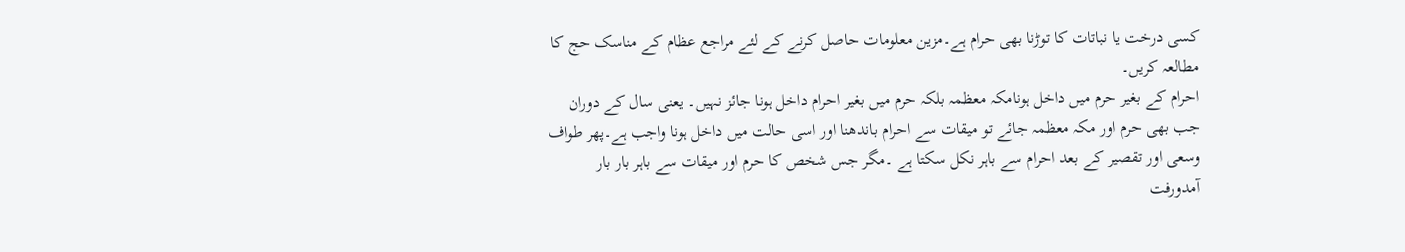کسی درخت یا نباتات کا توڑنا بھی حرام ہے۔مزین معلومات حاصل کرنے کے لئے مراجع عظام کے مناسک حج کا مطالعہ کریں۔
احرام کے بغیر حرم میں داخل ہونامکہ معظمہ بلکہ حرم میں بغیر احرام داخل ہونا جائز نہیں۔ یعنی سال کے دوران جب بھی حرم اور مکہ معظمہ جائے تو میقات سے احرام باندھنا اور اسی حالت میں داخل ہونا واجب ہے۔پھر طواف وسعی اور تقصیر کے بعد احرام سے باہر نکل سکتا ہے ۔مگر جس شخص کا حرم اور میقات سے باہر بار بار آمدورفت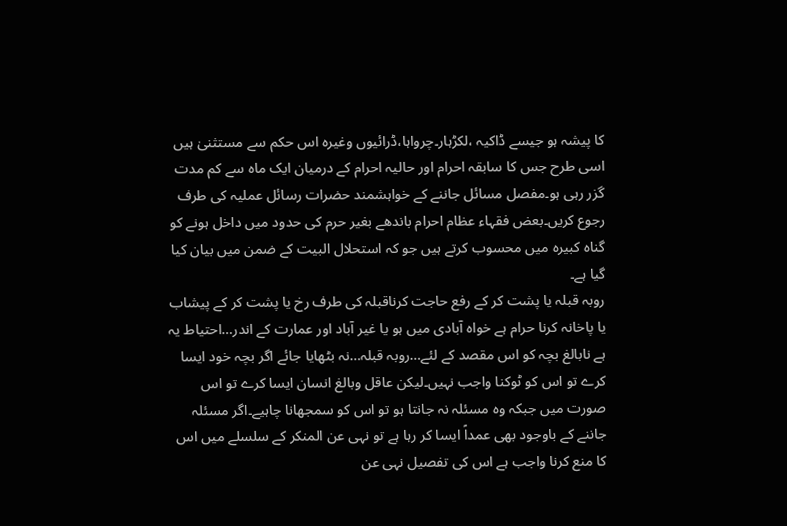کا پیشہ ہو جیسے ڈاکیہ ،لکڑہار۔چرواہا،ڈرائیوں وغیرہ اس حکم سے مستثنیٰ ہیں اسی طرح جس کا سابقہ احرام اور حالیہ احرام کے درمیان ایک ماہ سے کم مدت گزر رہی ہو۔مفصل مسائل جاننے کے خواہشمند حضرات رسائل عملیہ کی طرف رجوع کریں۔بعض فقہاء عظام احرام باندھے بغیر حرم کی حدود میں داخل ہونے کو گناہ کبیرہ میں محسوب کرتے ہیں جو کہ استحلال البیت کے ضمن میں بیان کیا گیا ہے۔
روبہ قبلہ یا پشت کر کے رفع حاجت کرناقبلہ کی طرف رخ یا پشت کر کے پیشاب یا پاخانہ کرنا حرام ہے خواہ آبادی میں ہو یا غیر آباد اور عمارت کے اندر…احتیاط یہ ہے نابالغ بچہ کو اس مقصد کے لئے…روبہ قبلہ…نہ بٹھایا جائے اگر بچہ خود ایسا کرے تو اس کو ٹوکنا واجب نہیں۔لیکن عاقل وبالغ انسان ایسا کرے تو اس صورت میں جبکہ وہ مسئلہ نہ جانتا ہو تو اس کو سمجھانا چاہیے۔اگر مسئلہ جاننے کے باوجود بھی عمداً ایسا کر رہا ہے تو نہی عن المنکر کے سلسلے میں اس کا منع کرنا واجب ہے اس کی تفصیل نہی عن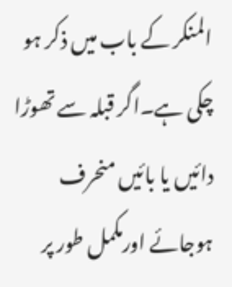المنکر کے باب میں ذکر ہو چکی ہے۔اگر قبلہ سے تھوڑا دائیں یا بائیں منحرف ہوجائے اورمکمل طور پر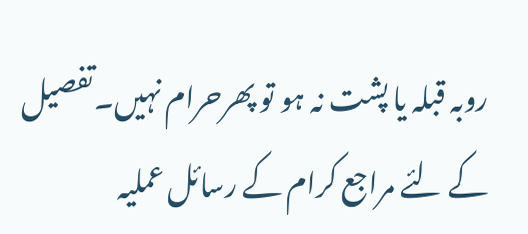روبہ قبلہ یا پشت نہ ہو تو پھرحرام نہیں۔تفصیل کے لئے مراجع کرام کے رسائل عملیہ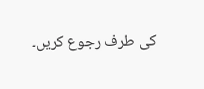کی طرف رجوع کریں۔